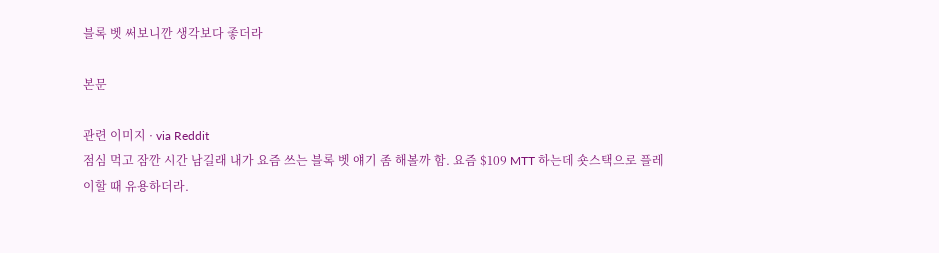블록 벳 써보니깐 생각보다 좋더라

본문

관련 이미지 · via Reddit
점심 먹고 잠깐 시간 남길래 내가 요즘 쓰는 블록 벳 얘기 좀 해볼까 함. 요즘 $109 MTT 하는데 숏스택으로 플레이할 때 유용하더라.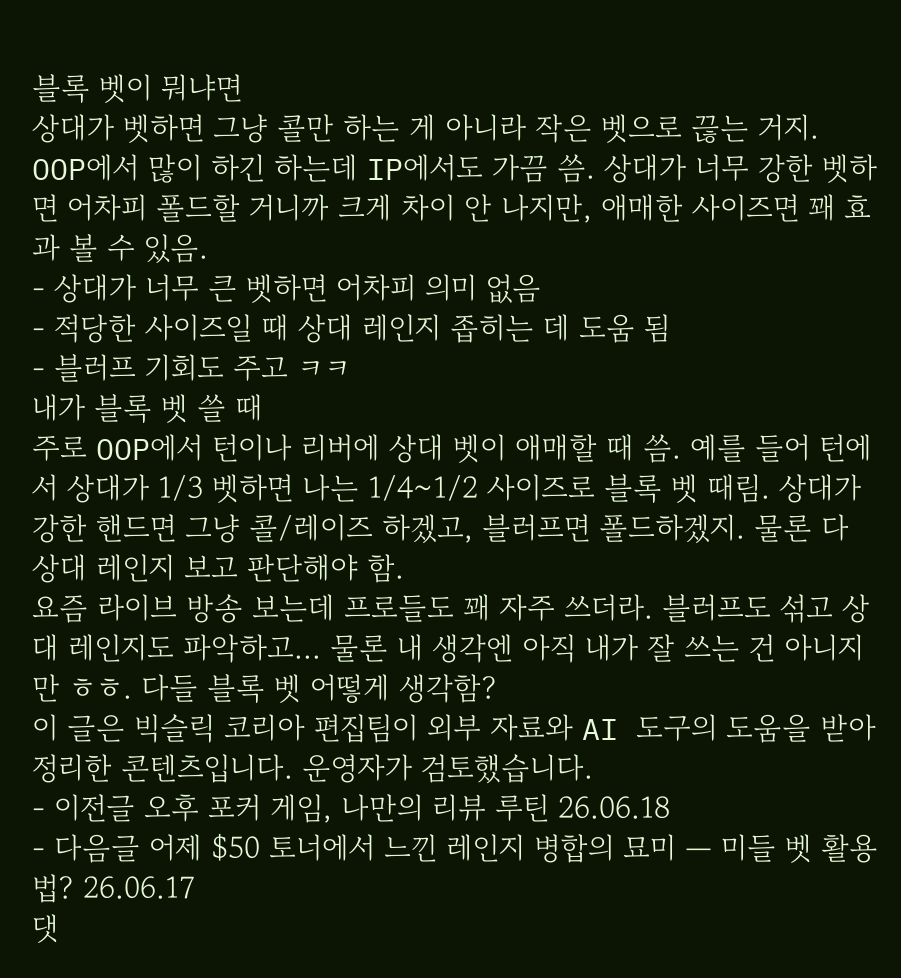블록 벳이 뭐냐면
상대가 벳하면 그냥 콜만 하는 게 아니라 작은 벳으로 끊는 거지. OOP에서 많이 하긴 하는데 IP에서도 가끔 씀. 상대가 너무 강한 벳하면 어차피 폴드할 거니까 크게 차이 안 나지만, 애매한 사이즈면 꽤 효과 볼 수 있음.
- 상대가 너무 큰 벳하면 어차피 의미 없음
- 적당한 사이즈일 때 상대 레인지 좁히는 데 도움 됨
- 블러프 기회도 주고 ㅋㅋ
내가 블록 벳 쓸 때
주로 OOP에서 턴이나 리버에 상대 벳이 애매할 때 씀. 예를 들어 턴에서 상대가 1/3 벳하면 나는 1/4~1/2 사이즈로 블록 벳 때림. 상대가 강한 핸드면 그냥 콜/레이즈 하겠고, 블러프면 폴드하겠지. 물론 다 상대 레인지 보고 판단해야 함.
요즘 라이브 방송 보는데 프로들도 꽤 자주 쓰더라. 블러프도 섞고 상대 레인지도 파악하고... 물론 내 생각엔 아직 내가 잘 쓰는 건 아니지만 ㅎㅎ. 다들 블록 벳 어떻게 생각함?
이 글은 빅슬릭 코리아 편집팀이 외부 자료와 AI 도구의 도움을 받아 정리한 콘텐츠입니다. 운영자가 검토했습니다.
- 이전글 오후 포커 게임, 나만의 리뷰 루틴 26.06.18
- 다음글 어제 $50 토너에서 느낀 레인지 병합의 묘미 — 미들 벳 활용법? 26.06.17
댓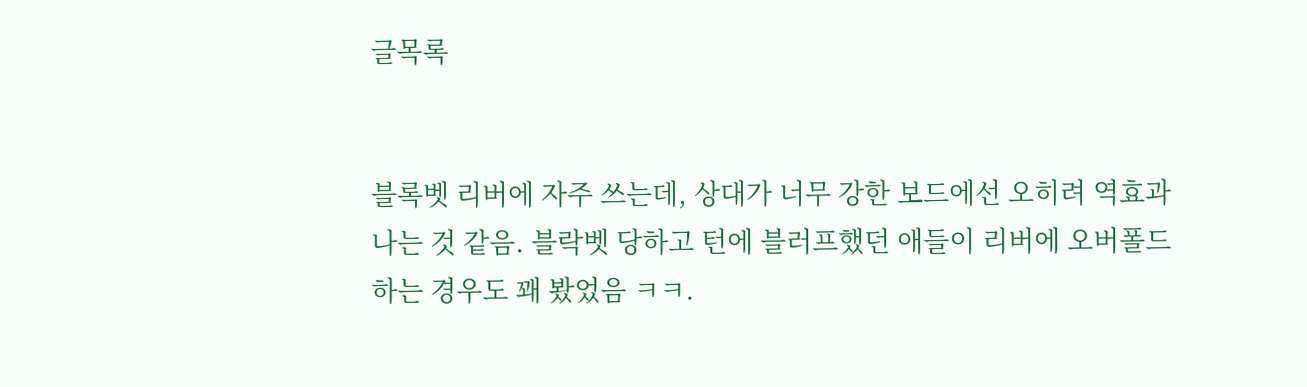글목록


블록벳 리버에 자주 쓰는데, 상대가 너무 강한 보드에선 오히려 역효과 나는 것 같음. 블락벳 당하고 턴에 블러프했던 애들이 리버에 오버폴드 하는 경우도 꽤 봤었음 ㅋㅋ.